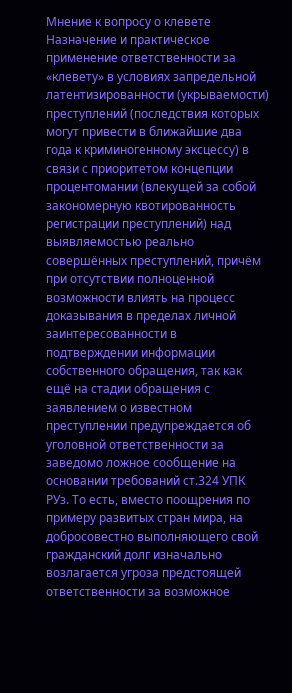Мнение к вопросу о клевете
Назначение и практическое применение ответственности за «клевету» в условиях запредельной латентизированности (укрываемости) преступлений (последствия которых могут привести в ближайшие два года к криминогенному эксцессу) в связи с приоритетом концепции процентомании (влекущей за собой закономерную квотированность регистрации преступлений) над выявляемостью реально совершённых преступлений, причём при отсутствии полноценной возможности влиять на процесс доказывания в пределах личной заинтересованности в подтверждении информации собственного обращения, так как ещё на стадии обращения с заявлением о известном преступлении предупреждается об уголовной ответственности за заведомо ложное сообщение на основании требований ст.324 УПК РУз. То есть, вместо поощрения по примеру развитых стран мира, на добросовестно выполняющего свой гражданский долг изначально возлагается угроза предстоящей ответственности за возможное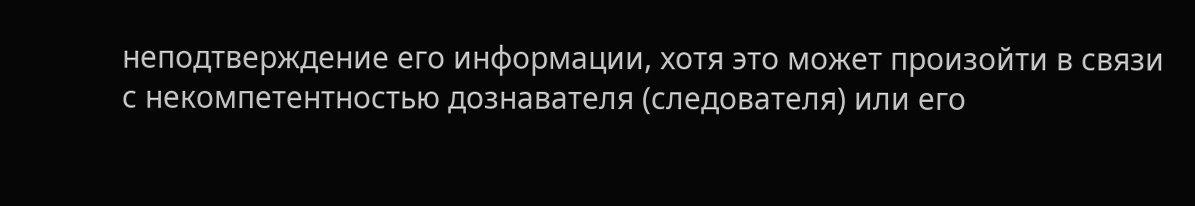неподтверждение его информации, хотя это может произойти в связи с некомпетентностью дознавателя (следователя) или его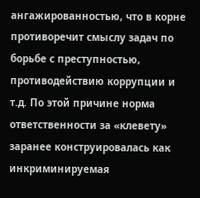ангажированностью, что в корне противоречит смыслу задач по борьбе с преступностью, противодействию коррупции и т.д. По этой причине норма ответственности за «клевету» заранее конструировалась как инкриминируемая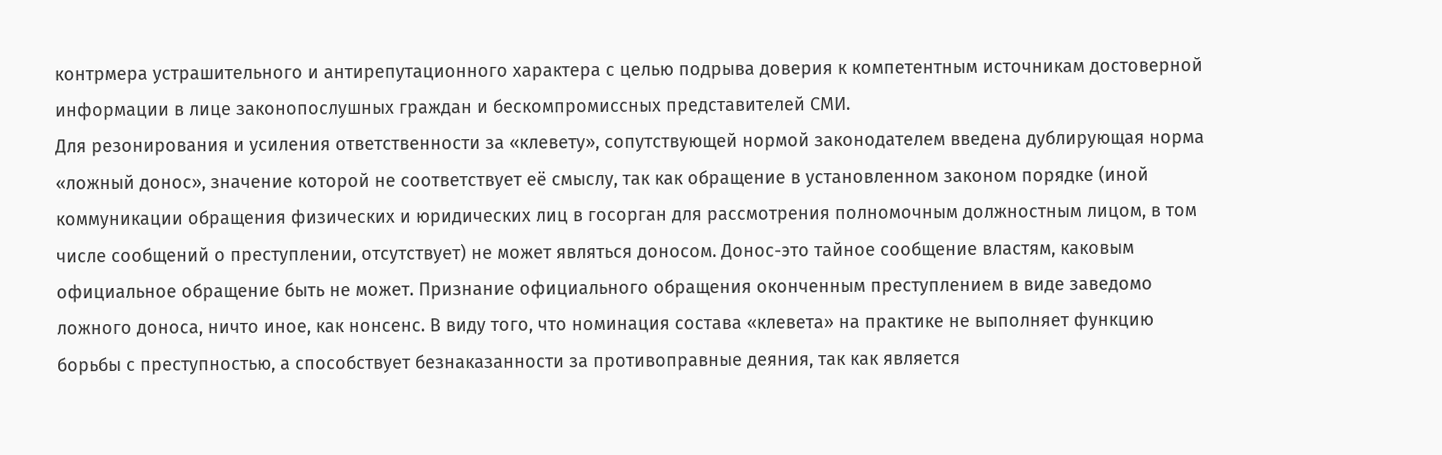контрмера устрашительного и антирепутационного характера с целью подрыва доверия к компетентным источникам достоверной информации в лице законопослушных граждан и бескомпромиссных представителей СМИ.
Для резонирования и усиления ответственности за «клевету», сопутствующей нормой законодателем введена дублирующая норма «ложный донос», значение которой не соответствует её смыслу, так как обращение в установленном законом порядке (иной коммуникации обращения физических и юридических лиц в госорган для рассмотрения полномочным должностным лицом, в том числе сообщений о преступлении, отсутствует) не может являться доносом. Донос-это тайное сообщение властям, каковым официальное обращение быть не может. Признание официального обращения оконченным преступлением в виде заведомо ложного доноса, ничто иное, как нонсенс. В виду того, что номинация состава «клевета» на практике не выполняет функцию борьбы с преступностью, а способствует безнаказанности за противоправные деяния, так как является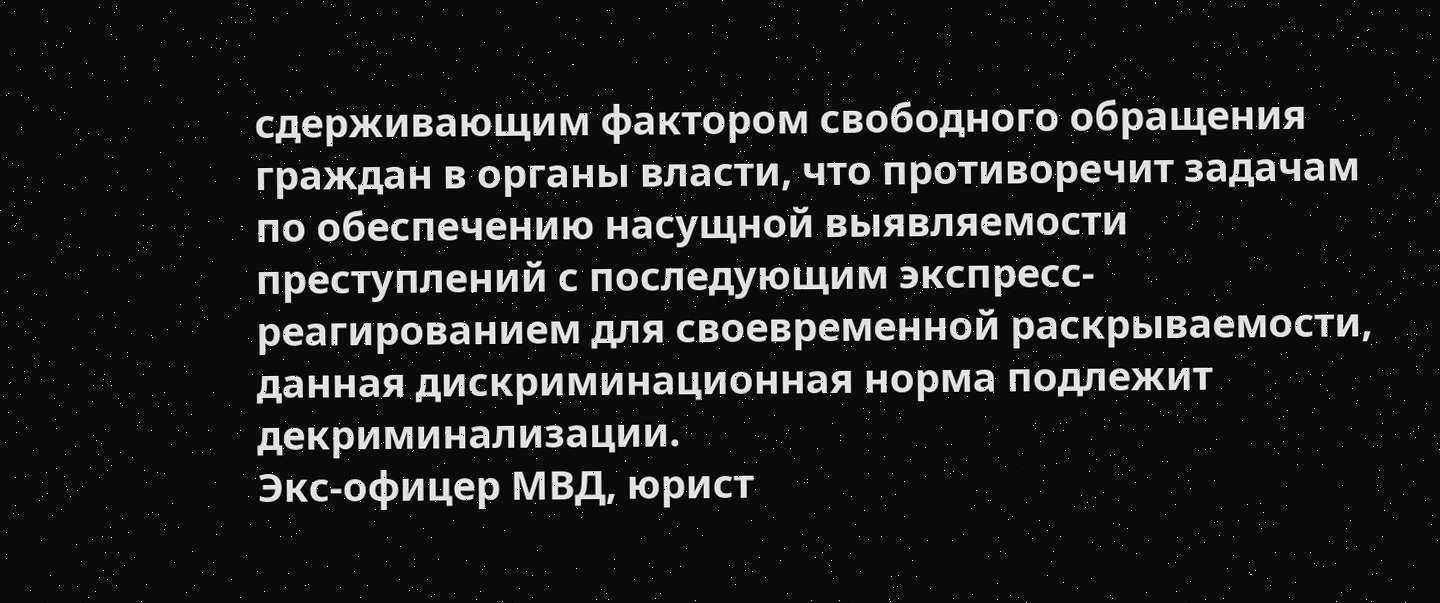сдерживающим фактором свободного обращения граждан в органы власти, что противоречит задачам по обеспечению насущной выявляемости преступлений с последующим экспресс-реагированием для своевременной раскрываемости, данная дискриминационная норма подлежит декриминализации.
Экс-офицер МВД, юрист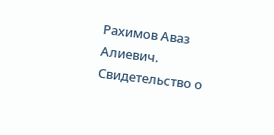Рахимов Аваз Алиевич.
Свидетельство о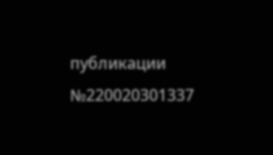публикации №220020301337